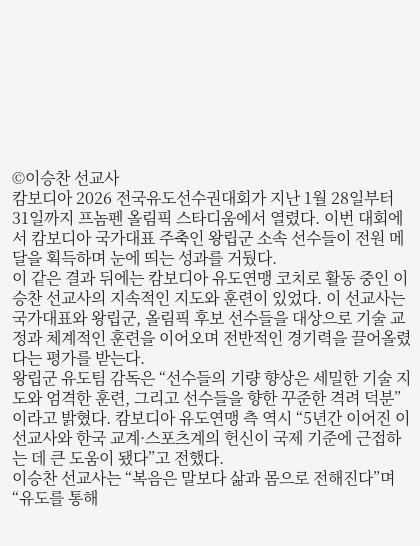©이승찬 선교사
캄보디아 2026 전국유도선수권대회가 지난 1월 28일부터 31일까지 프놈펜 올림픽 스타디움에서 열렸다. 이번 대회에서 캄보디아 국가대표 주축인 왕립군 소속 선수들이 전원 메달을 획득하며 눈에 띄는 성과를 거뒀다.
이 같은 결과 뒤에는 캄보디아 유도연맹 코치로 활동 중인 이승찬 선교사의 지속적인 지도와 훈련이 있었다. 이 선교사는 국가대표와 왕립군, 올림픽 후보 선수들을 대상으로 기술 교정과 체계적인 훈련을 이어오며 전반적인 경기력을 끌어올렸다는 평가를 받는다.
왕립군 유도팀 감독은 “선수들의 기량 향상은 세밀한 기술 지도와 엄격한 훈련, 그리고 선수들을 향한 꾸준한 격려 덕분”이라고 밝혔다. 캄보디아 유도연맹 측 역시 “5년간 이어진 이 선교사와 한국 교계·스포츠계의 헌신이 국제 기준에 근접하는 데 큰 도움이 됐다”고 전했다.
이승찬 선교사는 “복음은 말보다 삶과 몸으로 전해진다”며 “유도를 통해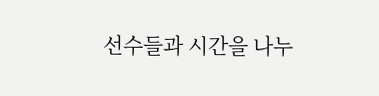선수들과 시간을 나누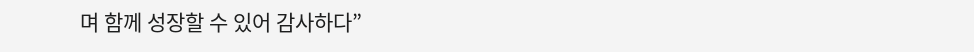며 함께 성장할 수 있어 감사하다”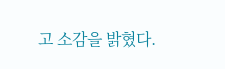고 소감을 밝혔다.